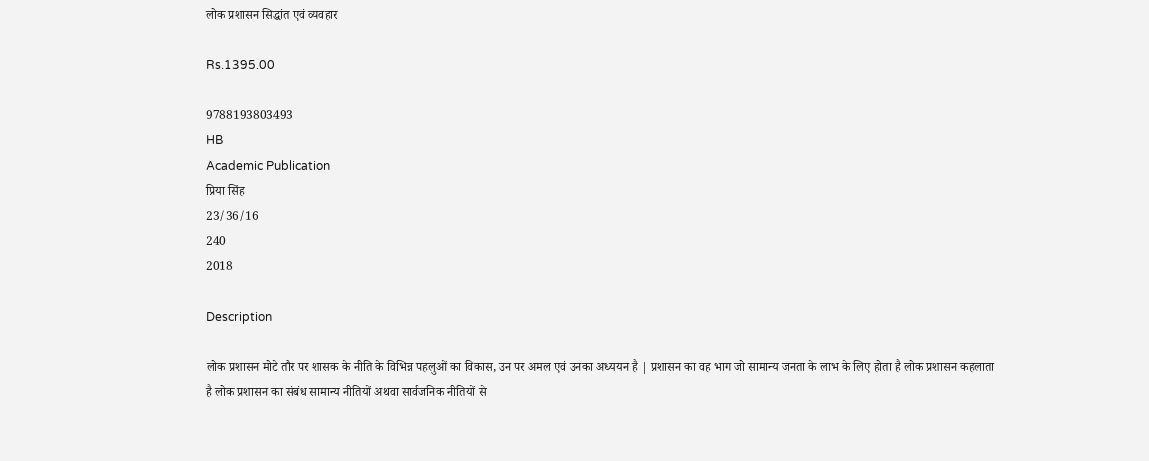लोक प्रशासन सिद्धांत एवं व्यवहार

Rs.1395.00

9788193803493
HB
Academic Publication
प्रिया सिंह
23/36/16
240
2018

Description

लोक प्रशासन मोटे तौर पर शासक के नीति के विभिन्न पहलुओं का विकास, उन पर अमल एवं उनका अध्ययन है | प्रशासन का वह भाग जो सामान्य जनता के लाभ के लिए होता है लोक प्रशासन कहलाता है लोक प्रशासन का संबंध सामान्य नीतियों अथवा सार्वजनिक नीतियों से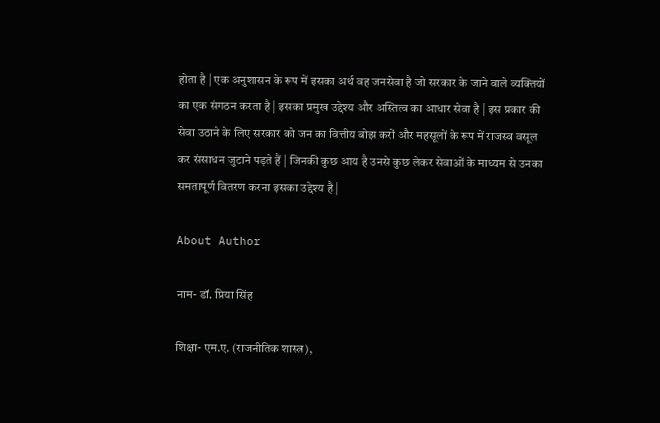होता है | एक अनुशासन के रूप में इसका अर्थ वह जनसेवा है जो सरकार के जाने वाले व्यक्तियों का एक संगठन करता है | इसका प्रमुख उद्देश्य और अस्तित्व का आधार सेवा है | इस प्रकार की सेवा उठाने के लिए सरकार को जन का वित्तीय बोझ करों और महसूलों के रूप में राजस्व वसूल कर संसाधन जुटाने पड़ते हैं | जिनकी कुछ आय है उनसे कुछ लेकर सेवाओं के माध्यम से उनका समतापूर्ण वितरण करना इसका उद्देश्य है |

About Author

नाम- डॉ. प्रिया सिंह

शिक्षा- एम.ए. (राजनीतिक शास्त्र),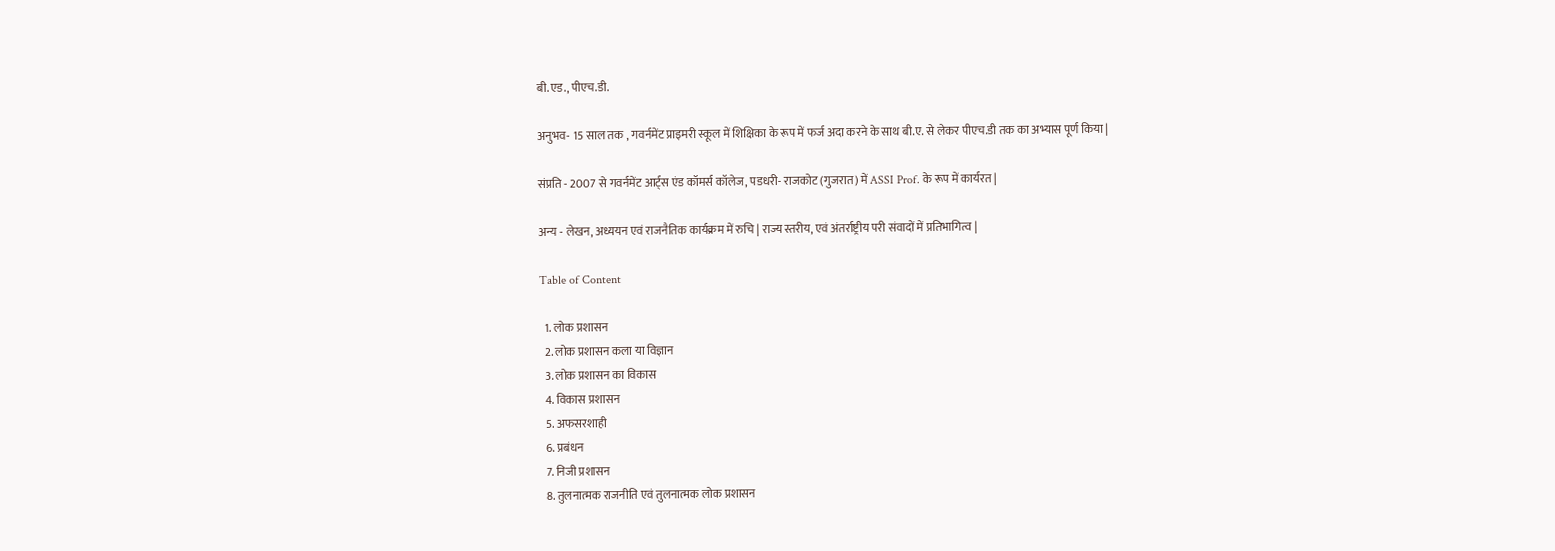बी.एड., पीएच.डी.

अनुभव- 15 साल तक , गवर्नमेंट प्राइमरी स्कूल में शिक्षिका के रूप में फर्ज अदा करने के साथ बी.ए. से लेकर पीएच.डी तक का अभ्यास पूर्ण किया |

संप्रति - 2007 से गवर्नमेंट आर्ट्स एंड कॉमर्स कॉलेज, पडधरी- राजकोट (गुजरात) में ASSI Prof. के रूप में कार्यरत |

अन्य - लेखन, अध्ययन एवं राजनैतिक कार्यक्रम में रुचि | राज्य स्तरीय, एवं अंतर्राष्ट्रीय परी संवादों में प्रतिभागित्व |

Table of Content

  1. लोक प्रशासन
  2. लोक प्रशासन कला या विज्ञान
  3. लोक प्रशासन का विकास
  4. विकास प्रशासन
  5. अफसरशाही
  6. प्रबंधन
  7. निजी प्रशासन
  8. तुलनात्मक राजनीति एवं तुलनात्मक लोक प्रशासन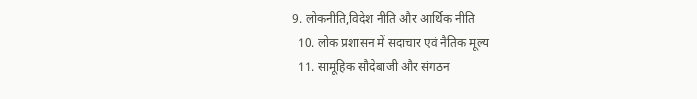9. लोकनीति,विदेश नीति और आर्थिक नीति
  10. लोक प्रशासन में सदाचार एवं नैतिक मूल्य
  11. सामूहिक सौदेबाजी और संगठन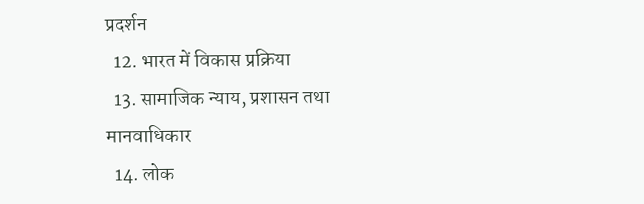प्रदर्शन
  12. भारत में विकास प्रक्रिया
  13. सामाजिक न्याय, प्रशासन तथा मानवाधिकार
  14. लोक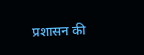प्रशासन की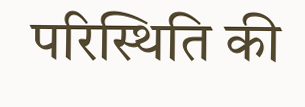परिस्थिति की